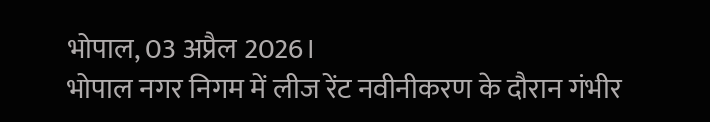भोपाल, 03 अप्रैल 2026।
भोपाल नगर निगम में लीज रेंट नवीनीकरण के दौरान गंभीर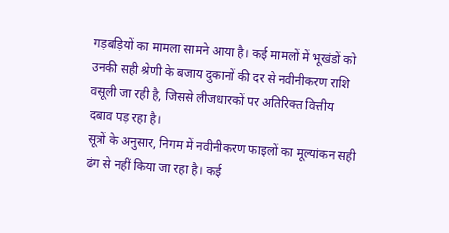गड़बड़ियों का मामला सामने आया है। कई मामलों में भूखंडों को उनकी सही श्रेणी के बजाय दुकानों की दर से नवीनीकरण राशि वसूली जा रही है, जिससे लीजधारकों पर अतिरिक्त वित्तीय दबाव पड़ रहा है।
सूत्रों के अनुसार, निगम में नवीनीकरण फाइलों का मूल्यांकन सही ढंग से नहीं किया जा रहा है। कई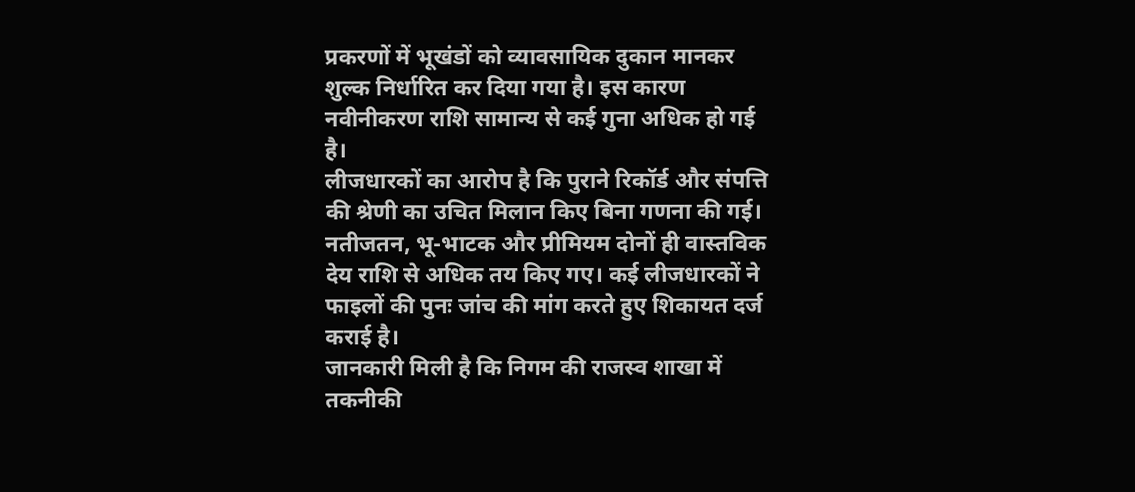प्रकरणों में भूखंडों को व्यावसायिक दुकान मानकर शुल्क निर्धारित कर दिया गया है। इस कारण नवीनीकरण राशि सामान्य से कई गुना अधिक हो गई है।
लीजधारकों का आरोप है कि पुराने रिकॉर्ड और संपत्ति की श्रेणी का उचित मिलान किए बिना गणना की गई। नतीजतन, भू-भाटक और प्रीमियम दोनों ही वास्तविक देय राशि से अधिक तय किए गए। कई लीजधारकों ने फाइलों की पुनः जांच की मांग करते हुए शिकायत दर्ज कराई है।
जानकारी मिली है कि निगम की राजस्व शाखा में तकनीकी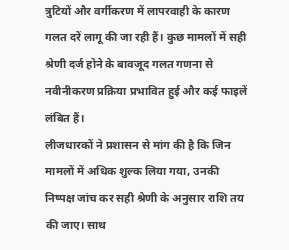त्रुटियों और वर्गीकरण में लापरवाही के कारण गलत दरें लागू की जा रही हैं। कुछ मामलों में सही श्रेणी दर्ज होने के बावजूद गलत गणना से नवीनीकरण प्रक्रिया प्रभावित हुई और कई फाइलें लंबित हैं।
लीजधारकों ने प्रशासन से मांग की है कि जिन मामलों में अधिक शुल्क लिया गया, उनकी निष्पक्ष जांच कर सही श्रेणी के अनुसार राशि तय की जाए। साथ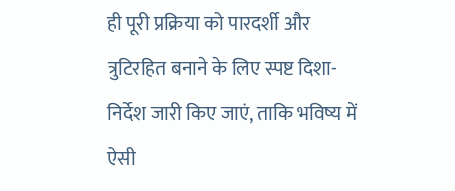ही पूरी प्रक्रिया को पारदर्शी और त्रुटिरहित बनाने के लिए स्पष्ट दिशा-निर्देश जारी किए जाएं, ताकि भविष्य में ऐसी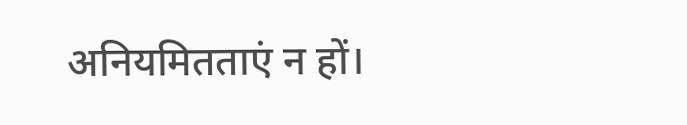अनियमितताएं न हों।